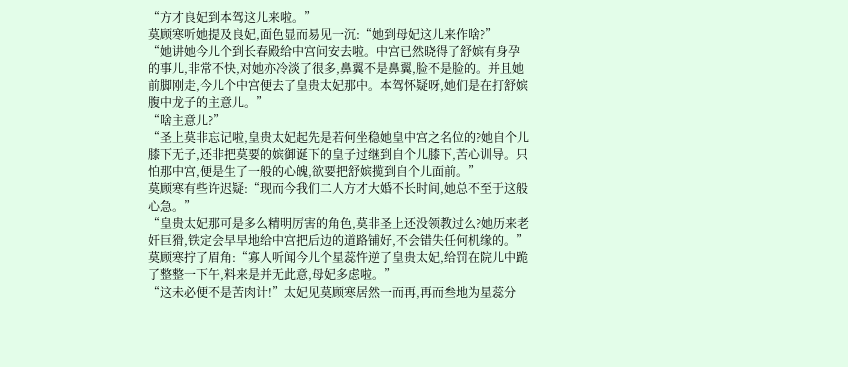“方才良妃到本驾这儿来啦。”
莫顾寒听她提及良妃,面色显而易见一沉:“她到母妃这儿来作啥?”
“她讲她今儿个到长春殿给中宫问安去啦。中宫已然晓得了舒嫔有身孕的事儿,非常不快,对她亦冷淡了很多,鼻翼不是鼻翼,脸不是脸的。并且她前脚刚走,今儿个中宫便去了皇贵太妃那中。本驾怀疑呀,她们是在打舒嫔腹中龙子的主意儿。”
“啥主意儿?”
“圣上莫非忘记啦,皇贵太妃起先是若何坐稳她皇中宫之名位的?她自个儿膝下无子,还非把莫要的嫔御诞下的皇子过继到自个儿膝下,苦心训导。只怕那中宫,便是生了一般的心魄,欲要把舒嫔揽到自个儿面前。”
莫顾寒有些许迟疑:“现而今我们二人方才大婚不长时间,她总不至于这般心急。”
“皇贵太妃那可是多么精明厉害的角色,莫非圣上还没领教过么?她历来老奸巨猾,铁定会早早地给中宫把后边的道路铺好,不会错失任何机缘的。”
莫顾寒拧了眉角:“寡人听闻今儿个星蕊忤逆了皇贵太妃,给罚在院儿中跪了整整一下午,料来是并无此意,母妃多虑啦。”
“这未必便不是苦肉计!”太妃见莫顾寒居然一而再,再而叁地为星蕊分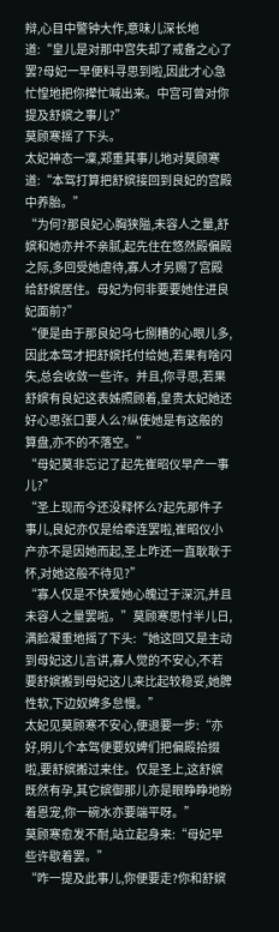辩,心目中警钟大作,意味儿深长地道:“皇儿是对那中宫失却了戒备之心了罢?母妃一早便料寻思到啦,因此才心急忙惶地把你撵忙喊出来。中宫可曾对你提及舒嫔之事儿?”
莫顾寒摇了下头。
太妃神态一凜,郑重其事儿地对莫顾寒道:“本驾打算把舒嫔接回到良妃的宫殿中养胎。”
“为何?那良妃心胸狭隘,未容人之量,舒嫔和她亦并不亲腻,起先住在悠然殿偏殿之际,多回受她虐待,寡人才另赐了宫殿给舒嫔居住。母妃为何非要要她住进良妃面前?”
“便是由于那良妃乌七捌糟的心眼儿多,因此本驾才把舒嫔托付给她,若果有啥闪失,总会收敛一些许。并且,你寻思,若果舒嫔有良妃这表姊照顾着,皇贵太妃她还好心思张口要人么?纵使她是有这般的算盘,亦不的不落空。”
“母妃莫非忘记了起先崔昭仪早产一事儿?”
“圣上现而今还没释怀么?起先那件子事儿,良妃亦仅是给牵连罢啦,崔昭仪小产亦不是因她而起,圣上咋还一直耿耿于怀,对她这般不待见?”
“寡人仅是不快爱她心魄过于深沉,并且未容人之量罢啦。”莫顾寒思忖半儿日,满脸凝重地摇了下头:“她这回又是主动到母妃这儿言讲,寡人觉的不安心,不若要舒嫔搬到母妃这儿来比起较稳妥,她脾性软,下边奴婢多怠慢。”
太妃见莫顾寒不安心,便退要一步:“亦好,明儿个本驾便要奴婢们把偏殿拾掇啦,要舒嫔搬过来住。仅是圣上,这舒嫔既然有孕,其它嫔御那儿亦是眼睁睁地盼着恩宠,你一碗水亦要端平呀。”
莫顾寒愈发不耐,站立起身来:“母妃早些许歇着罢。”
“咋一提及此事儿,你便要走?你和舒嫔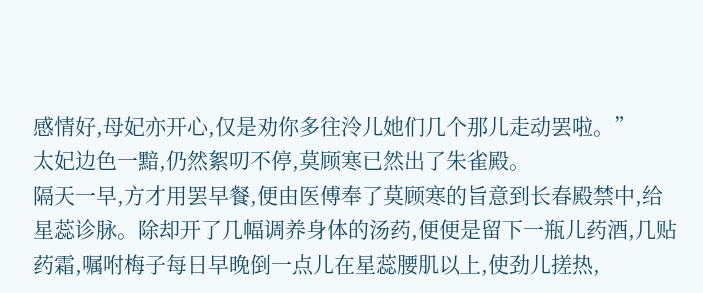感情好,母妃亦开心,仅是劝你多往泠儿她们几个那儿走动罢啦。”
太妃边色一黯,仍然絮叨不停,莫顾寒已然出了朱雀殿。
隔天一早,方才用罢早餐,便由医傅奉了莫顾寒的旨意到长春殿禁中,给星蕊诊脉。除却开了几幅调养身体的汤药,便便是留下一瓶儿药酒,几贴药霜,嘱咐梅子每日早晚倒一点儿在星蕊腰肌以上,使劲儿搓热,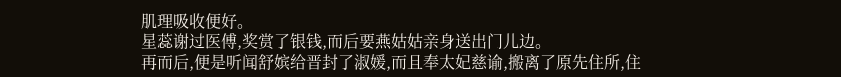肌理吸收便好。
星蕊谢过医傅,奖赏了银钱,而后要燕姑姑亲身送出门儿边。
再而后,便是听闻舒嫔给晋封了淑媛,而且奉太妃慈谕,搬离了原先住所,住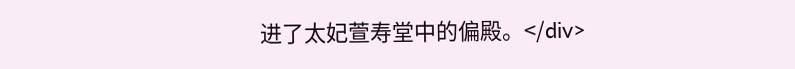进了太妃萱寿堂中的偏殿。</div>